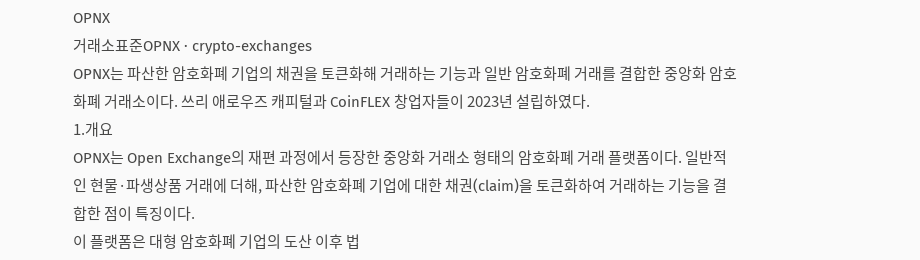OPNX
거래소표준OPNX · crypto-exchanges
OPNX는 파산한 암호화폐 기업의 채권을 토큰화해 거래하는 기능과 일반 암호화폐 거래를 결합한 중앙화 암호화폐 거래소이다. 쓰리 애로우즈 캐피털과 CoinFLEX 창업자들이 2023년 설립하였다.
1.개요
OPNX는 Open Exchange의 재편 과정에서 등장한 중앙화 거래소 형태의 암호화폐 거래 플랫폼이다. 일반적인 현물·파생상품 거래에 더해, 파산한 암호화폐 기업에 대한 채권(claim)을 토큰화하여 거래하는 기능을 결합한 점이 특징이다.
이 플랫폼은 대형 암호화폐 기업의 도산 이후 법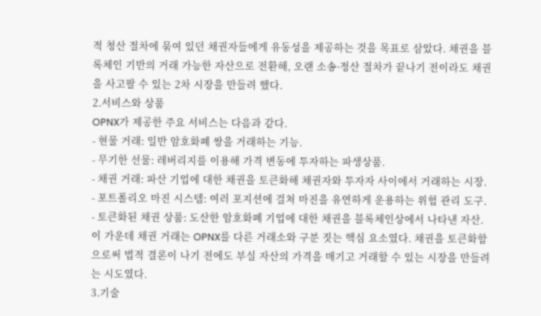적 청산 절차에 묶여 있던 채권자들에게 유동성을 제공하는 것을 목표로 삼았다. 채권을 블록체인 기반의 거래 가능한 자산으로 전환해, 오랜 소송·정산 절차가 끝나기 전이라도 채권을 사고팔 수 있는 2차 시장을 만들려 했다.
2.서비스와 상품
OPNX가 제공한 주요 서비스는 다음과 같다.
- 현물 거래: 일반 암호화폐 쌍을 거래하는 기능.
- 무기한 선물: 레버리지를 이용해 가격 변동에 투자하는 파생상품.
- 채권 거래: 파산 기업에 대한 채권을 토큰화해 채권자와 투자자 사이에서 거래하는 시장.
- 포트폴리오 마진 시스템: 여러 포지션에 걸쳐 마진을 유연하게 운용하는 위험 관리 도구.
- 토큰화된 채권 상품: 도산한 암호화폐 기업에 대한 채권을 블록체인상에서 나타낸 자산.
이 가운데 채권 거래는 OPNX를 다른 거래소와 구분 짓는 핵심 요소였다. 채권을 토큰화함으로써 법적 결론이 나기 전에도 부실 자산의 가격을 매기고 거래할 수 있는 시장을 만들려는 시도였다.
3.기술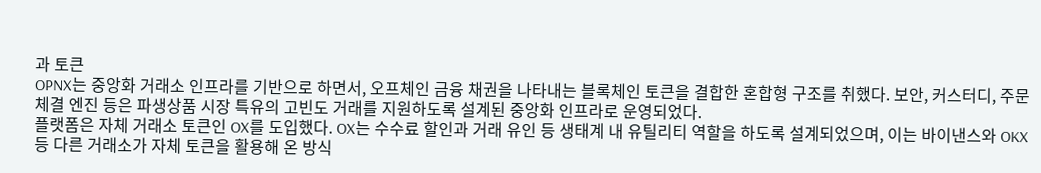과 토큰
OPNX는 중앙화 거래소 인프라를 기반으로 하면서, 오프체인 금융 채권을 나타내는 블록체인 토큰을 결합한 혼합형 구조를 취했다. 보안, 커스터디, 주문 체결 엔진 등은 파생상품 시장 특유의 고빈도 거래를 지원하도록 설계된 중앙화 인프라로 운영되었다.
플랫폼은 자체 거래소 토큰인 OX를 도입했다. OX는 수수료 할인과 거래 유인 등 생태계 내 유틸리티 역할을 하도록 설계되었으며, 이는 바이낸스와 OKX 등 다른 거래소가 자체 토큰을 활용해 온 방식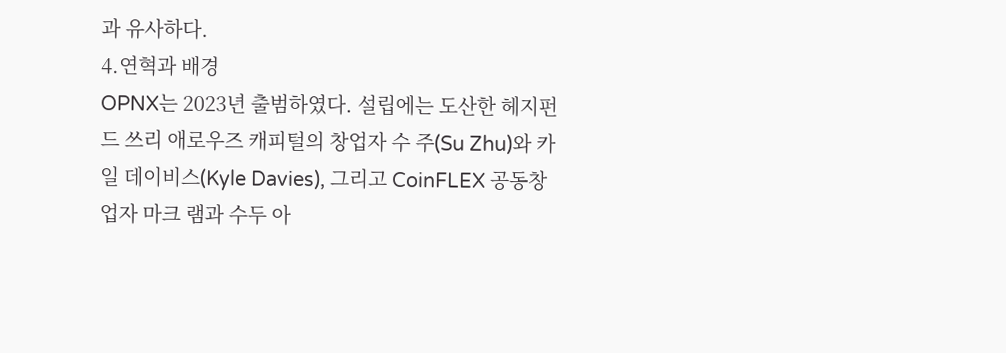과 유사하다.
4.연혁과 배경
OPNX는 2023년 출범하였다. 설립에는 도산한 헤지펀드 쓰리 애로우즈 캐피털의 창업자 수 주(Su Zhu)와 카일 데이비스(Kyle Davies), 그리고 CoinFLEX 공동창업자 마크 램과 수두 아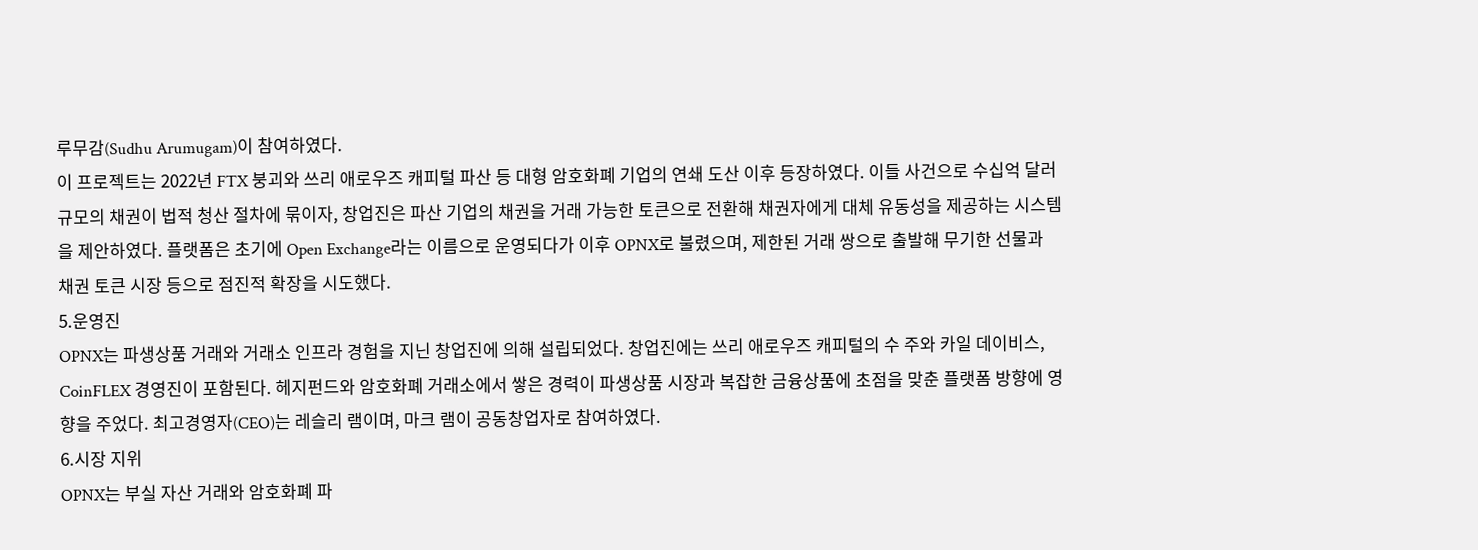루무감(Sudhu Arumugam)이 참여하였다.
이 프로젝트는 2022년 FTX 붕괴와 쓰리 애로우즈 캐피털 파산 등 대형 암호화폐 기업의 연쇄 도산 이후 등장하였다. 이들 사건으로 수십억 달러 규모의 채권이 법적 청산 절차에 묶이자, 창업진은 파산 기업의 채권을 거래 가능한 토큰으로 전환해 채권자에게 대체 유동성을 제공하는 시스템을 제안하였다. 플랫폼은 초기에 Open Exchange라는 이름으로 운영되다가 이후 OPNX로 불렸으며, 제한된 거래 쌍으로 출발해 무기한 선물과 채권 토큰 시장 등으로 점진적 확장을 시도했다.
5.운영진
OPNX는 파생상품 거래와 거래소 인프라 경험을 지닌 창업진에 의해 설립되었다. 창업진에는 쓰리 애로우즈 캐피털의 수 주와 카일 데이비스, CoinFLEX 경영진이 포함된다. 헤지펀드와 암호화폐 거래소에서 쌓은 경력이 파생상품 시장과 복잡한 금융상품에 초점을 맞춘 플랫폼 방향에 영향을 주었다. 최고경영자(CEO)는 레슬리 램이며, 마크 램이 공동창업자로 참여하였다.
6.시장 지위
OPNX는 부실 자산 거래와 암호화폐 파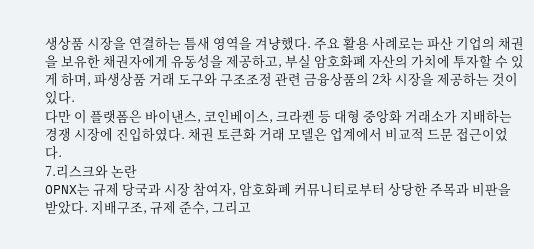생상품 시장을 연결하는 틈새 영역을 겨냥했다. 주요 활용 사례로는 파산 기업의 채권을 보유한 채권자에게 유동성을 제공하고, 부실 암호화폐 자산의 가치에 투자할 수 있게 하며, 파생상품 거래 도구와 구조조정 관련 금융상품의 2차 시장을 제공하는 것이 있다.
다만 이 플랫폼은 바이낸스, 코인베이스, 크라켄 등 대형 중앙화 거래소가 지배하는 경쟁 시장에 진입하였다. 채권 토큰화 거래 모델은 업계에서 비교적 드문 접근이었다.
7.리스크와 논란
OPNX는 규제 당국과 시장 참여자, 암호화폐 커뮤니티로부터 상당한 주목과 비판을 받았다. 지배구조, 규제 준수, 그리고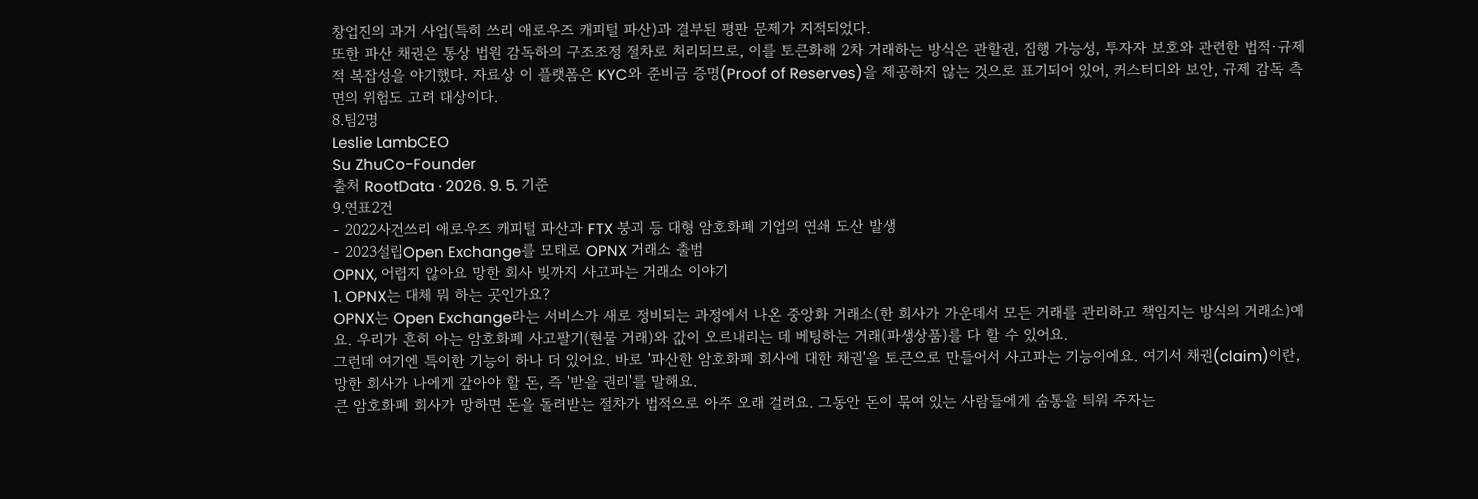창업진의 과거 사업(특히 쓰리 애로우즈 캐피털 파산)과 결부된 평판 문제가 지적되었다.
또한 파산 채권은 통상 법원 감독하의 구조조정 절차로 처리되므로, 이를 토큰화해 2차 거래하는 방식은 관할권, 집행 가능성, 투자자 보호와 관련한 법적·규제적 복잡성을 야기했다. 자료상 이 플랫폼은 KYC와 준비금 증명(Proof of Reserves)을 제공하지 않는 것으로 표기되어 있어, 커스터디와 보안, 규제 감독 측면의 위험도 고려 대상이다.
8.팀2명
Leslie LambCEO
Su ZhuCo-Founder
출처 RootData · 2026. 9. 5. 기준
9.연표2건
- 2022사건쓰리 애로우즈 캐피털 파산과 FTX 붕괴 등 대형 암호화폐 기업의 연쇄 도산 발생
- 2023설립Open Exchange를 모태로 OPNX 거래소 출범
OPNX, 어렵지 않아요 망한 회사 빚까지 사고파는 거래소 이야기
1. OPNX는 대체 뭐 하는 곳인가요?
OPNX는 Open Exchange라는 서비스가 새로 정비되는 과정에서 나온 중앙화 거래소(한 회사가 가운데서 모든 거래를 관리하고 책임지는 방식의 거래소)예요. 우리가 흔히 아는 암호화폐 사고팔기(현물 거래)와 값이 오르내리는 데 베팅하는 거래(파생상품)를 다 할 수 있어요.
그런데 여기엔 특이한 기능이 하나 더 있어요. 바로 '파산한 암호화폐 회사에 대한 채권'을 토큰으로 만들어서 사고파는 기능이에요. 여기서 채권(claim)이란, 망한 회사가 나에게 갚아야 할 돈, 즉 '받을 권리'를 말해요.
큰 암호화폐 회사가 망하면 돈을 돌려받는 절차가 법적으로 아주 오래 걸려요. 그동안 돈이 묶여 있는 사람들에게 숨통을 틔워 주자는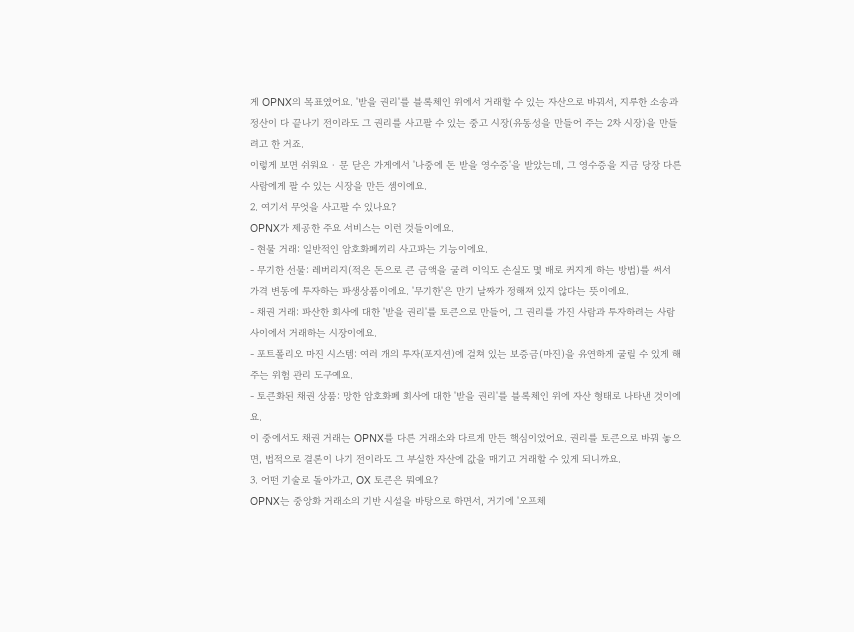게 OPNX의 목표였어요. '받을 권리'를 블록체인 위에서 거래할 수 있는 자산으로 바꿔서, 지루한 소송과 정산이 다 끝나기 전이라도 그 권리를 사고팔 수 있는 중고 시장(유동성을 만들어 주는 2차 시장)을 만들려고 한 거죠.
이렇게 보면 쉬워요 · 문 닫은 가게에서 '나중에 돈 받을 영수증'을 받았는데, 그 영수증을 지금 당장 다른 사람에게 팔 수 있는 시장을 만든 셈이에요.
2. 여기서 무엇을 사고팔 수 있나요?
OPNX가 제공한 주요 서비스는 이런 것들이에요.
- 현물 거래: 일반적인 암호화폐끼리 사고파는 기능이에요.
- 무기한 선물: 레버리지(적은 돈으로 큰 금액을 굴려 이익도 손실도 몇 배로 커지게 하는 방법)를 써서 가격 변동에 투자하는 파생상품이에요. '무기한'은 만기 날짜가 정해져 있지 않다는 뜻이에요.
- 채권 거래: 파산한 회사에 대한 '받을 권리'를 토큰으로 만들어, 그 권리를 가진 사람과 투자하려는 사람 사이에서 거래하는 시장이에요.
- 포트폴리오 마진 시스템: 여러 개의 투자(포지션)에 걸쳐 있는 보증금(마진)을 유연하게 굴릴 수 있게 해 주는 위험 관리 도구예요.
- 토큰화된 채권 상품: 망한 암호화폐 회사에 대한 '받을 권리'를 블록체인 위에 자산 형태로 나타낸 것이에요.
이 중에서도 채권 거래는 OPNX를 다른 거래소와 다르게 만든 핵심이었어요. 권리를 토큰으로 바꿔 놓으면, 법적으로 결론이 나기 전이라도 그 부실한 자산에 값을 매기고 거래할 수 있게 되니까요.
3. 어떤 기술로 돌아가고, OX 토큰은 뭐예요?
OPNX는 중앙화 거래소의 기반 시설을 바탕으로 하면서, 거기에 '오프체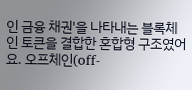인 금융 채권'을 나타내는 블록체인 토큰을 결합한 혼합형 구조였어요. 오프체인(off-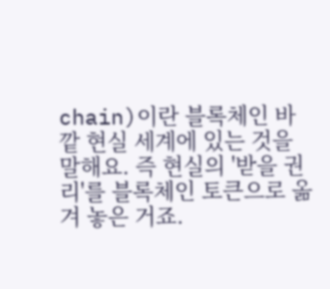chain)이란 블록체인 바깥 현실 세계에 있는 것을 말해요. 즉 현실의 '받을 권리'를 블록체인 토큰으로 옮겨 놓은 거죠.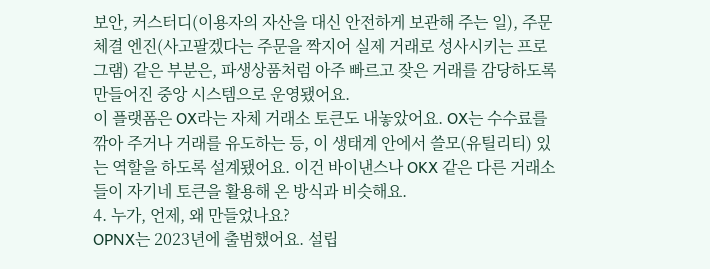보안, 커스터디(이용자의 자산을 대신 안전하게 보관해 주는 일), 주문 체결 엔진(사고팔겠다는 주문을 짝지어 실제 거래로 성사시키는 프로그램) 같은 부분은, 파생상품처럼 아주 빠르고 잦은 거래를 감당하도록 만들어진 중앙 시스템으로 운영됐어요.
이 플랫폼은 OX라는 자체 거래소 토큰도 내놓았어요. OX는 수수료를 깎아 주거나 거래를 유도하는 등, 이 생태계 안에서 쓸모(유틸리티) 있는 역할을 하도록 설계됐어요. 이건 바이낸스나 OKX 같은 다른 거래소들이 자기네 토큰을 활용해 온 방식과 비슷해요.
4. 누가, 언제, 왜 만들었나요?
OPNX는 2023년에 출범했어요. 설립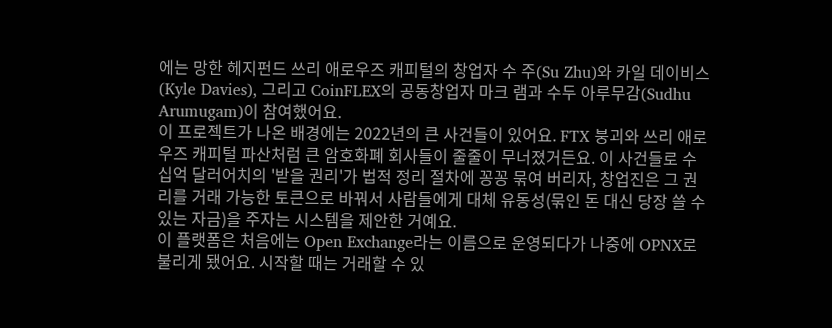에는 망한 헤지펀드 쓰리 애로우즈 캐피털의 창업자 수 주(Su Zhu)와 카일 데이비스(Kyle Davies), 그리고 CoinFLEX의 공동창업자 마크 램과 수두 아루무감(Sudhu Arumugam)이 참여했어요.
이 프로젝트가 나온 배경에는 2022년의 큰 사건들이 있어요. FTX 붕괴와 쓰리 애로우즈 캐피털 파산처럼 큰 암호화폐 회사들이 줄줄이 무너졌거든요. 이 사건들로 수십억 달러어치의 '받을 권리'가 법적 정리 절차에 꽁꽁 묶여 버리자, 창업진은 그 권리를 거래 가능한 토큰으로 바꿔서 사람들에게 대체 유동성(묶인 돈 대신 당장 쓸 수 있는 자금)을 주자는 시스템을 제안한 거예요.
이 플랫폼은 처음에는 Open Exchange라는 이름으로 운영되다가 나중에 OPNX로 불리게 됐어요. 시작할 때는 거래할 수 있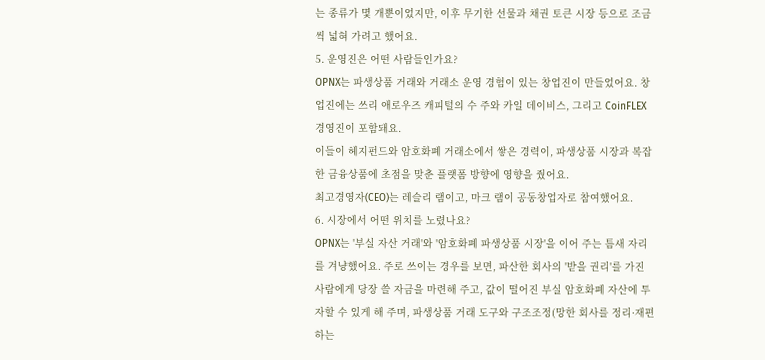는 종류가 몇 개뿐이었지만, 이후 무기한 선물과 채권 토큰 시장 등으로 조금씩 넓혀 가려고 했어요.
5. 운영진은 어떤 사람들인가요?
OPNX는 파생상품 거래와 거래소 운영 경험이 있는 창업진이 만들었어요. 창업진에는 쓰리 애로우즈 캐피털의 수 주와 카일 데이비스, 그리고 CoinFLEX 경영진이 포함돼요.
이들이 헤지펀드와 암호화폐 거래소에서 쌓은 경력이, 파생상품 시장과 복잡한 금융상품에 초점을 맞춘 플랫폼 방향에 영향을 줬어요.
최고경영자(CEO)는 레슬리 램이고, 마크 램이 공동창업자로 참여했어요.
6. 시장에서 어떤 위치를 노렸나요?
OPNX는 '부실 자산 거래'와 '암호화폐 파생상품 시장'을 이어 주는 틈새 자리를 겨냥했어요. 주로 쓰이는 경우를 보면, 파산한 회사의 '받을 권리'를 가진 사람에게 당장 쓸 자금을 마련해 주고, 값이 떨어진 부실 암호화폐 자산에 투자할 수 있게 해 주며, 파생상품 거래 도구와 구조조정(망한 회사를 정리·재편하는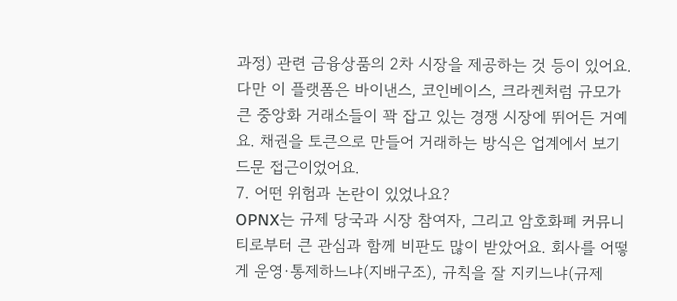과정) 관련 금융상품의 2차 시장을 제공하는 것 등이 있어요.
다만 이 플랫폼은 바이낸스, 코인베이스, 크라켄처럼 규모가 큰 중앙화 거래소들이 꽉 잡고 있는 경쟁 시장에 뛰어든 거예요. 채권을 토큰으로 만들어 거래하는 방식은 업계에서 보기 드문 접근이었어요.
7. 어떤 위험과 논란이 있었나요?
OPNX는 규제 당국과 시장 참여자, 그리고 암호화폐 커뮤니티로부터 큰 관심과 함께 비판도 많이 받았어요. 회사를 어떻게 운영·통제하느냐(지배구조), 규칙을 잘 지키느냐(규제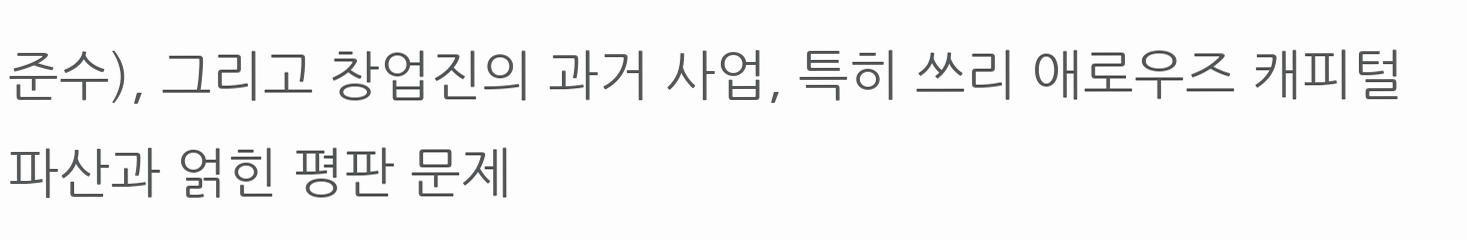준수), 그리고 창업진의 과거 사업, 특히 쓰리 애로우즈 캐피털 파산과 얽힌 평판 문제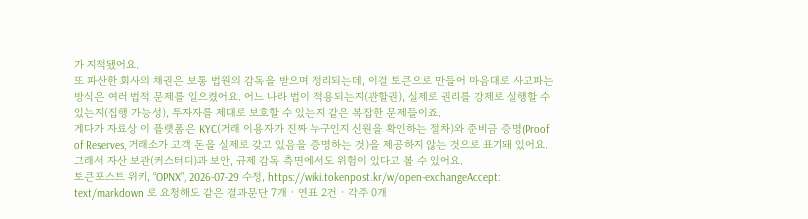가 지적됐어요.
또 파산한 회사의 채권은 보통 법원의 감독을 받으며 정리되는데, 이걸 토큰으로 만들어 마음대로 사고파는 방식은 여러 법적 문제를 일으켰어요. 어느 나라 법이 적용되는지(관할권), 실제로 권리를 강제로 실행할 수 있는지(집행 가능성), 투자자를 제대로 보호할 수 있는지 같은 복잡한 문제들이죠.
게다가 자료상 이 플랫폼은 KYC(거래 이용자가 진짜 누구인지 신원을 확인하는 절차)와 준비금 증명(Proof of Reserves, 거래소가 고객 돈을 실제로 갖고 있음을 증명하는 것)을 제공하지 않는 것으로 표기돼 있어요. 그래서 자산 보관(커스터디)과 보안, 규제 감독 측면에서도 위험이 있다고 볼 수 있어요.
토큰포스트 위키, “OPNX”, 2026-07-29 수정, https://wiki.tokenpost.kr/w/open-exchangeAccept: text/markdown 로 요청해도 같은 결과문단 7개 · 연표 2건 · 각주 0개